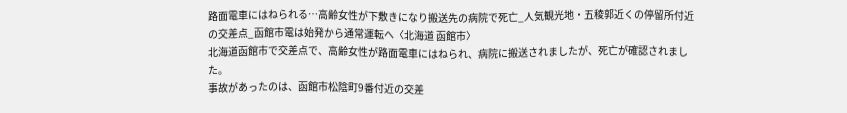路面電車にはねられる…高齢女性が下敷きになり搬送先の病院で死亡_人気観光地・五稜郭近くの停留所付近の交差点_函館市電は始発から通常運転へ〈北海道 函館市〉
北海道函館市で交差点で、高齢女性が路面電車にはねられ、病院に搬送されましたが、死亡が確認されました。
事故があったのは、函館市松陰町9番付近の交差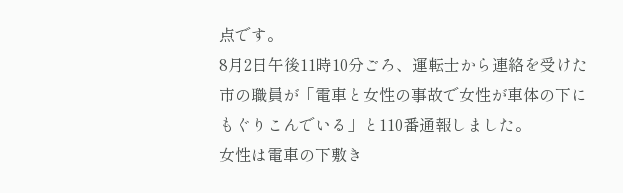点です。
8月2日午後11時10分ごろ、運転士から連絡を受けた市の職員が「電車と女性の事故で女性が車体の下にもぐりこんでいる」と110番通報しました。
女性は電車の下敷き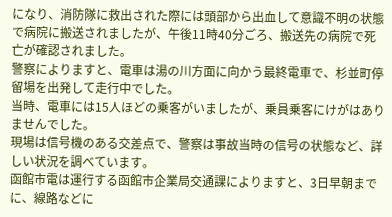になり、消防隊に救出された際には頭部から出血して意識不明の状態で病院に搬送されましたが、午後11時40分ごろ、搬送先の病院で死亡が確認されました。
警察によりますと、電車は湯の川方面に向かう最終電車で、杉並町停留場を出発して走行中でした。
当時、電車には15人ほどの乗客がいましたが、乗員乗客にけがはありませんでした。
現場は信号機のある交差点で、警察は事故当時の信号の状態など、詳しい状況を調べています。
函館市電は運行する函館市企業局交通課によりますと、3日早朝までに、線路などに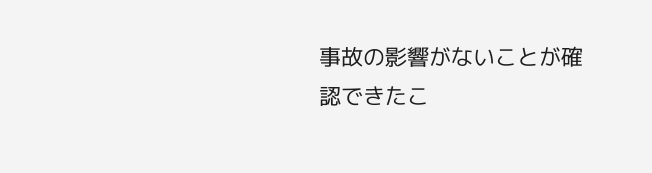事故の影響がないことが確認できたこ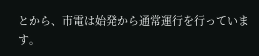とから、市電は始発から通常運行を行っています。